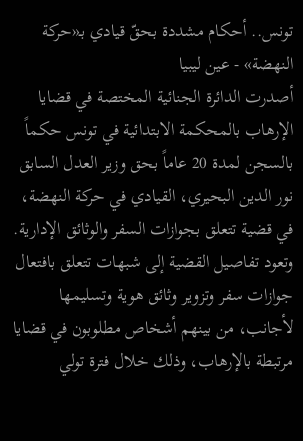تونس.. أحكام مشددة بحقّ قيادي بـ«حركة النهضة» - عين ليبيا
أصدرت الدائرة الجنائية المختصة في قضايا الإرهاب بالمحكمة الابتدائية في تونس حكماً بالسجن لمدة 20 عاماً بحق وزير العدل السابق نور الدين البحيري، القيادي في حركة النهضة، في قضية تتعلق بجوازات السفر والوثائق الإدارية.
وتعود تفاصيل القضية إلى شبهات تتعلق بافتعال جوازات سفر وتزوير وثائق هوية وتسليمها لأجانب، من بينهم أشخاص مطلوبون في قضايا مرتبطة بالإرهاب، وذلك خلال فترة تولي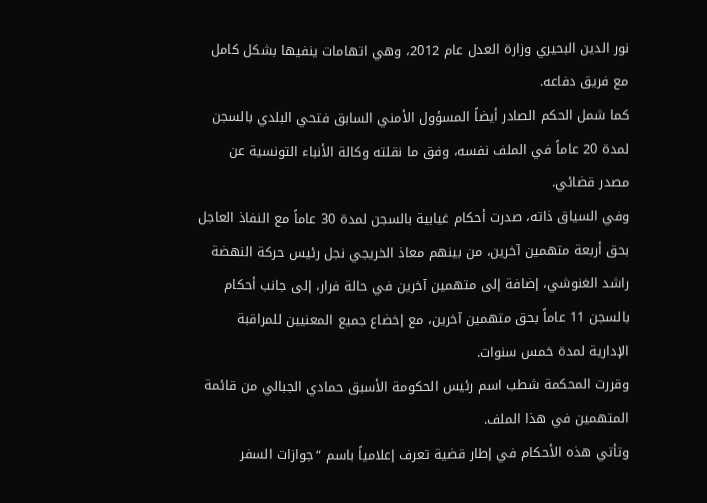نور الدين البحيري وزارة العدل عام 2012، وهي اتهامات ينفيها بشكل كامل مع فريق دفاعه.
كما شمل الحكم الصادر أيضاً المسؤول الأمني السابق فتحي البلدي بالسجن لمدة 20 عاماً في الملف نفسه، وفق ما نقلته وكالة الأنباء التونسية عن مصدر قضائي.
وفي السياق ذاته، صدرت أحكام غيابية بالسجن لمدة 30 عاماً مع النفاذ العاجل بحق أربعة متهمين آخرين، من بينهم معاذ الخريجي نجل رئيس حركة النهضة راشد الغنوشي، إضافة إلى متهمين آخرين في حالة فرار، إلى جانب أحكام بالسجن 11 عاماً بحق متهمين آخرين، مع إخضاع جميع المعنيين للمراقبة الإدارية لمدة خمس سنوات.
وقررت المحكمة شطب اسم رئيس الحكومة الأسبق حمادي الجبالي من قائمة المتهمين في هذا الملف.
وتأتي هذه الأحكام في إطار قضية تعرف إعلامياً باسم “جوازات السفر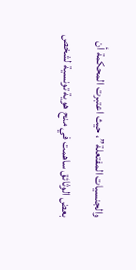والجنسيات المفتعلة”، حيث اعتبرت المحكمة أن بعض الوثائق ساهمت في منح هوية تونسية لشخص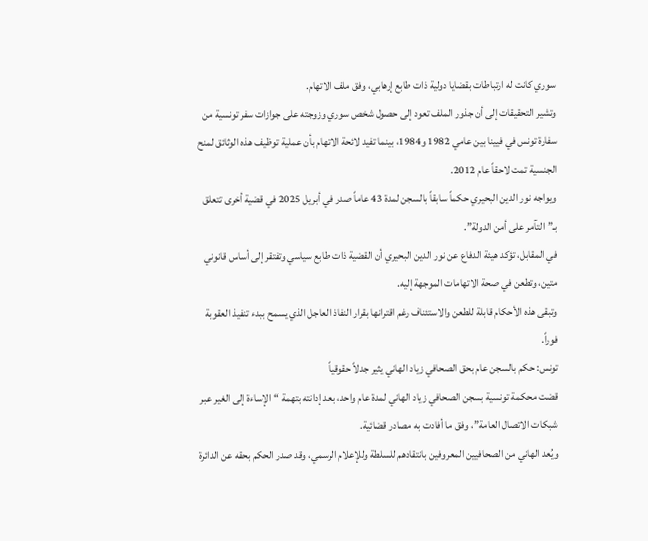سوري كانت له ارتباطات بقضايا دولية ذات طابع إرهابي، وفق ملف الاتهام.
وتشير التحقيقات إلى أن جذور الملف تعود إلى حصول شخص سوري وزوجته على جوازات سفر تونسية من سفارة تونس في فيينا بين عامي 1982 و1984، بينما تفيد لائحة الاتهام بأن عملية توظيف هذه الوثائق لمنح الجنسية تمت لاحقاً عام 2012.
ويواجه نور الدين البحيري حكماً سابقاً بالسجن لمدة 43 عاماً صدر في أبريل 2025 في قضية أخرى تتعلق بـ”التآمر على أمن الدولة”.
في المقابل، تؤكد هيئة الدفاع عن نور الدين البحيري أن القضية ذات طابع سياسي وتفتقر إلى أساس قانوني متين، وتطعن في صحة الاتهامات الموجهة إليه.
وتبقى هذه الأحكام قابلة للطعن والاستئناف رغم اقترانها بقرار النفاذ العاجل الذي يسمح ببدء تنفيذ العقوبة فوراً.
تونس: حكم بالسجن عام بحق الصحافي زياد الهاني يثير جدلاً حقوقياً
قضت محكمة تونسية بسجن الصحافي زياد الهاني لمدة عام واحد، بعد إدانته بتهمة “الإساءة إلى الغير عبر شبكات الاتصال العامة”، وفق ما أفادت به مصادر قضائية.
ويُعد الهاني من الصحافيين المعروفين بانتقادهم للسلطة وللإعلام الرسمي، وقد صدر الحكم بحقه عن الدائرة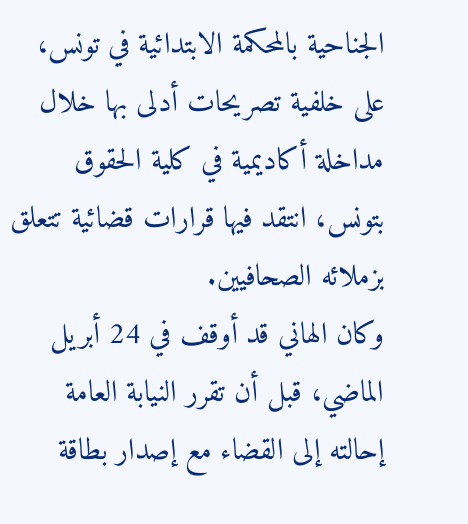الجناحية بالمحكمة الابتدائية في تونس، على خلفية تصريحات أدلى بها خلال مداخلة أكاديمية في كلية الحقوق بتونس، انتقد فيها قرارات قضائية تتعلق بزملائه الصحافيين.
وكان الهاني قد أوقف في 24 أبريل الماضي، قبل أن تقرر النيابة العامة إحالته إلى القضاء مع إصدار بطاقة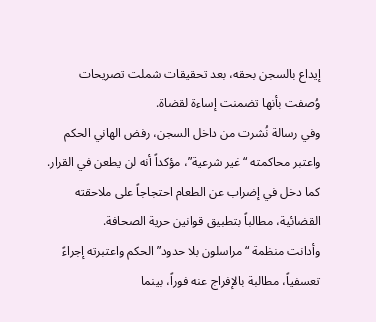إيداع بالسجن بحقه، بعد تحقيقات شملت تصريحات وُصفت بأنها تضمنت إساءة لقضاة.
وفي رسالة نُشرت من داخل السجن، رفض الهاني الحكم واعتبر محاكمته “غير شرعية”، مؤكداً أنه لن يطعن في القرار. كما دخل في إضراب عن الطعام احتجاجاً على ملاحقته القضائية، مطالباً بتطبيق قوانين حرية الصحافة.
وأدانت منظمة “مراسلون بلا حدود” الحكم واعتبرته إجراءً تعسفياً، مطالبة بالإفراج عنه فوراً، بينما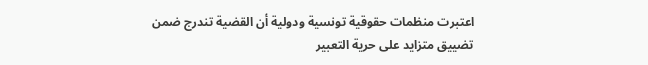اعتبرت منظمات حقوقية تونسية ودولية أن القضية تندرج ضمن تضييق متزايد على حرية التعبير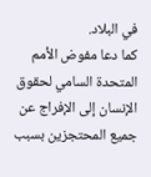في البلاد.
كما دعا مفوض الأمم المتحدة السامي لحقوق الإنسان إلى الإفراج عن جميع المحتجزين بسبب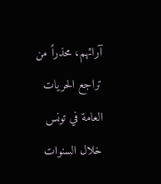آرائهم، محذراً من تراجع الحريات العامة في تونس خلال السنوات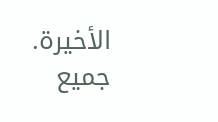الأخيرة.
جميع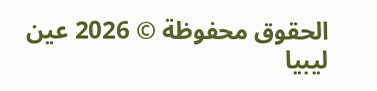الحقوق محفوظة © 2026 عين ليبيا